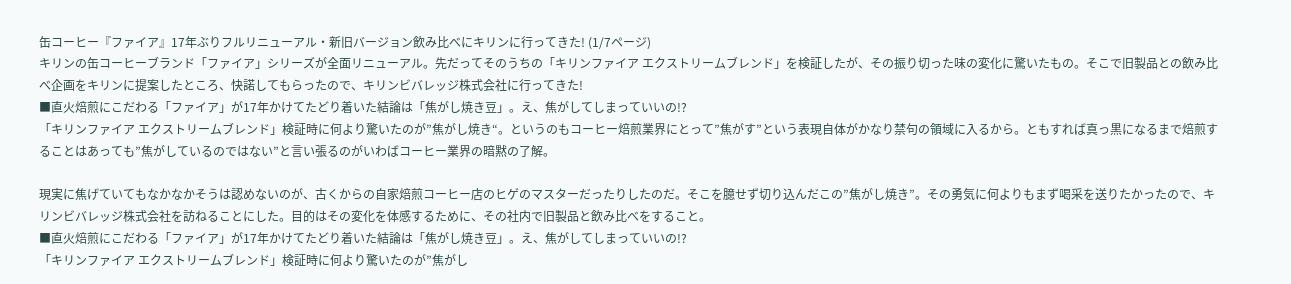缶コーヒー『ファイア』17年ぶりフルリニューアル・新旧バージョン飲み比べにキリンに行ってきた! (1/7ページ)
キリンの缶コーヒーブランド「ファイア」シリーズが全面リニューアル。先だってそのうちの「キリンファイア エクストリームブレンド」を検証したが、その振り切った味の変化に驚いたもの。そこで旧製品との飲み比べ企画をキリンに提案したところ、快諾してもらったので、キリンビバレッジ株式会社に行ってきた!
■直火焙煎にこだわる「ファイア」が17年かけてたどり着いた結論は「焦がし焼き豆」。え、焦がしてしまっていいの!?
「キリンファイア エクストリームブレンド」検証時に何より驚いたのが”焦がし焼き“。というのもコーヒー焙煎業界にとって”焦がす”という表現自体がかなり禁句の領域に入るから。ともすれば真っ黒になるまで焙煎することはあっても”焦がしているのではない”と言い張るのがいわばコーヒー業界の暗黙の了解。

現実に焦げていてもなかなかそうは認めないのが、古くからの自家焙煎コーヒー店のヒゲのマスターだったりしたのだ。そこを臆せず切り込んだこの”焦がし焼き”。その勇気に何よりもまず喝采を送りたかったので、キリンビバレッジ株式会社を訪ねることにした。目的はその変化を体感するために、その社内で旧製品と飲み比べをすること。
■直火焙煎にこだわる「ファイア」が17年かけてたどり着いた結論は「焦がし焼き豆」。え、焦がしてしまっていいの!?
「キリンファイア エクストリームブレンド」検証時に何より驚いたのが”焦がし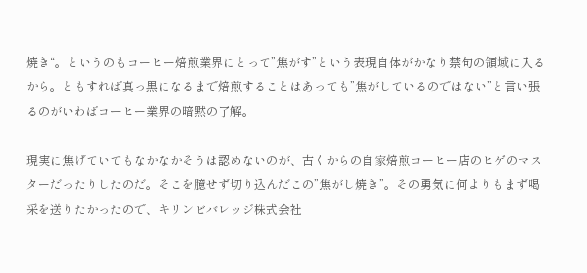焼き“。というのもコーヒー焙煎業界にとって”焦がす”という表現自体がかなり禁句の領域に入るから。ともすれば真っ黒になるまで焙煎することはあっても”焦がしているのではない”と言い張るのがいわばコーヒー業界の暗黙の了解。

現実に焦げていてもなかなかそうは認めないのが、古くからの自家焙煎コーヒー店のヒゲのマスターだったりしたのだ。そこを臆せず切り込んだこの”焦がし焼き”。その勇気に何よりもまず喝采を送りたかったので、キリンビバレッジ株式会社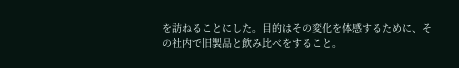を訪ねることにした。目的はその変化を体感するために、その社内で旧製品と飲み比べをすること。